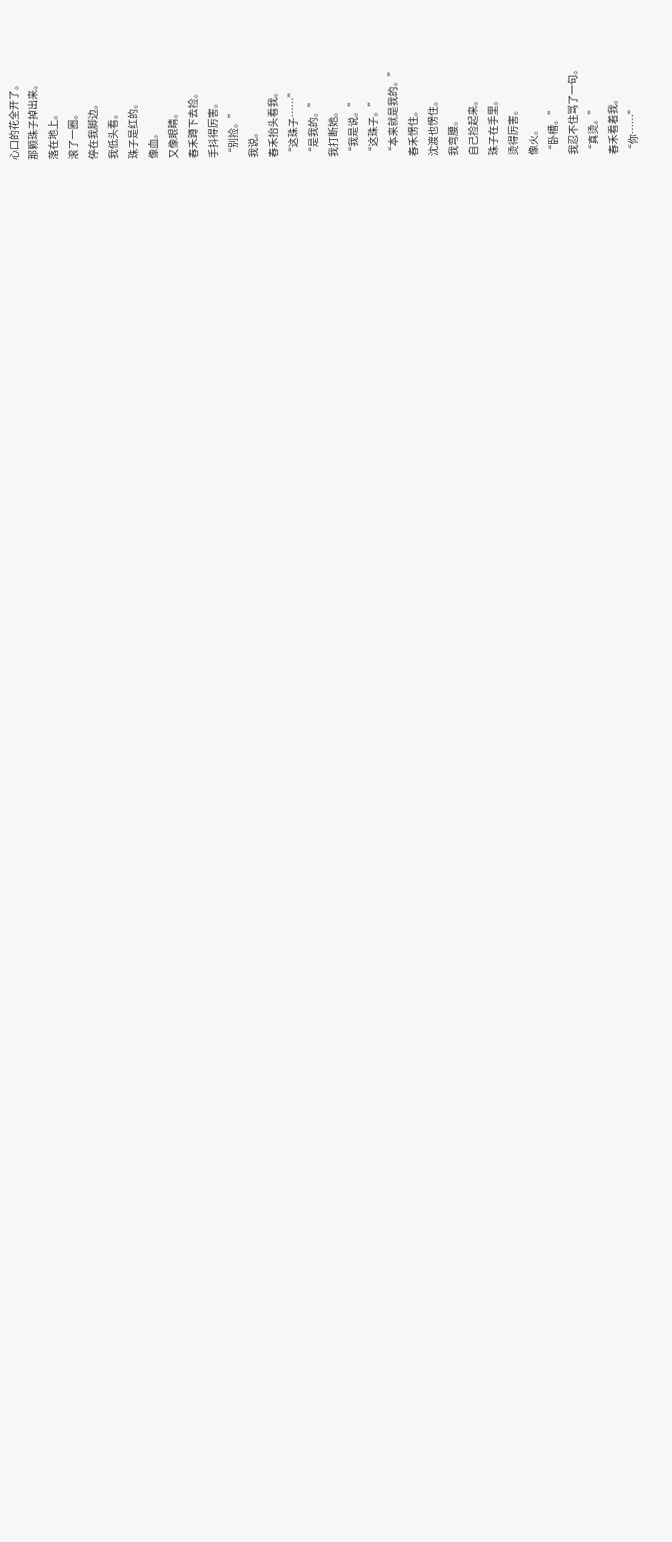心口的花全开了。
那颗珠子掉出来。
落在地上。
滚了一圈。
停在我脚边。
我低头看。
珠子是红的。
像血。
又像眼睛。
春禾蹲下去捡。
手抖得厉害。
“别捡。”
我说。
春禾抬头看我。
“这珠子……”
“是我的。”
我打断她。
“我是说。”
“这珠子。”
“本来就是我的。”
春禾愣住。
沈渡也愣住。
我弯腰。
自己捡起来。
珠子在手里。
烫得厉害。
像火。
“卧槽。”
我忍不住骂了一句。
“真烫。”
春禾看着我。
“你……”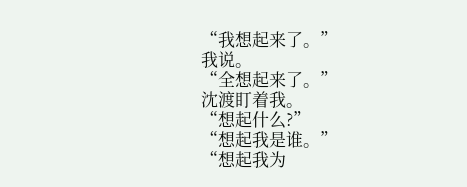“我想起来了。”
我说。
“全想起来了。”
沈渡盯着我。
“想起什么?”
“想起我是谁。”
“想起我为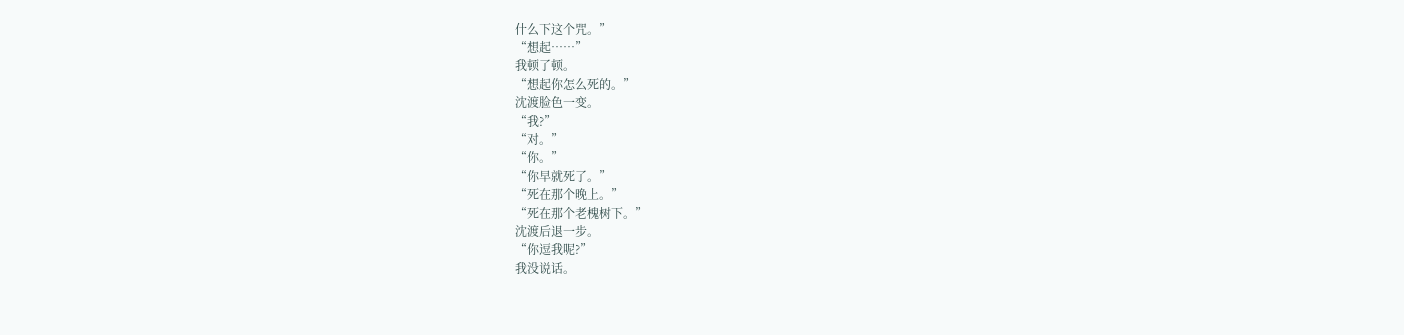什么下这个咒。”
“想起……”
我顿了顿。
“想起你怎么死的。”
沈渡脸色一变。
“我?”
“对。”
“你。”
“你早就死了。”
“死在那个晚上。”
“死在那个老槐树下。”
沈渡后退一步。
“你逗我呢?”
我没说话。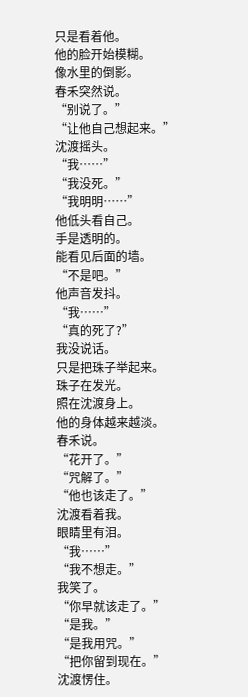只是看着他。
他的脸开始模糊。
像水里的倒影。
春禾突然说。
“别说了。”
“让他自己想起来。”
沈渡摇头。
“我……”
“我没死。”
“我明明……”
他低头看自己。
手是透明的。
能看见后面的墙。
“不是吧。”
他声音发抖。
“我……”
“真的死了?”
我没说话。
只是把珠子举起来。
珠子在发光。
照在沈渡身上。
他的身体越来越淡。
春禾说。
“花开了。”
“咒解了。”
“他也该走了。”
沈渡看着我。
眼睛里有泪。
“我……”
“我不想走。”
我笑了。
“你早就该走了。”
“是我。”
“是我用咒。”
“把你留到现在。”
沈渡愣住。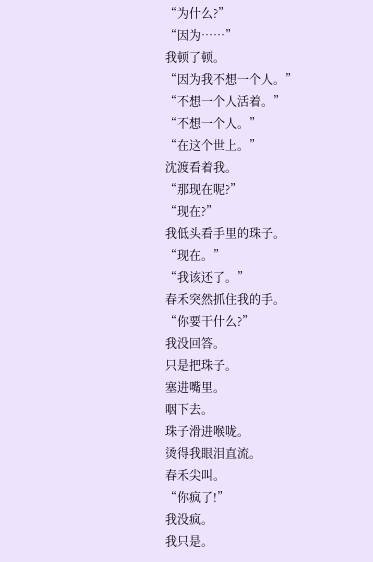“为什么?”
“因为……”
我顿了顿。
“因为我不想一个人。”
“不想一个人活着。”
“不想一个人。”
“在这个世上。”
沈渡看着我。
“那现在呢?”
“现在?”
我低头看手里的珠子。
“现在。”
“我该还了。”
春禾突然抓住我的手。
“你要干什么?”
我没回答。
只是把珠子。
塞进嘴里。
咽下去。
珠子滑进喉咙。
烫得我眼泪直流。
春禾尖叫。
“你疯了!”
我没疯。
我只是。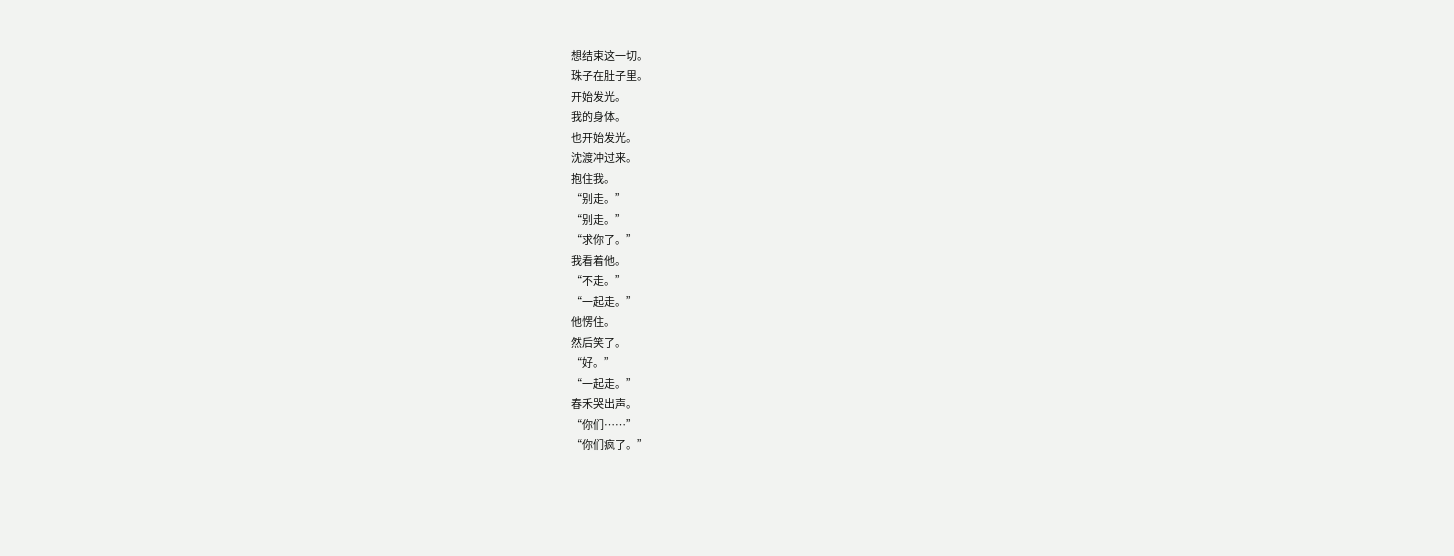想结束这一切。
珠子在肚子里。
开始发光。
我的身体。
也开始发光。
沈渡冲过来。
抱住我。
“别走。”
“别走。”
“求你了。”
我看着他。
“不走。”
“一起走。”
他愣住。
然后笑了。
“好。”
“一起走。”
春禾哭出声。
“你们……”
“你们疯了。”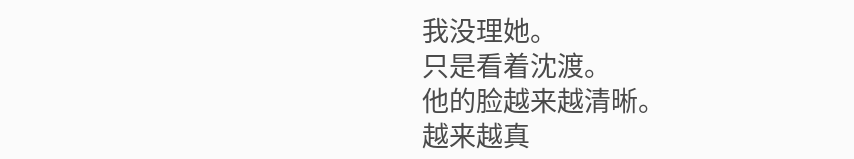我没理她。
只是看着沈渡。
他的脸越来越清晰。
越来越真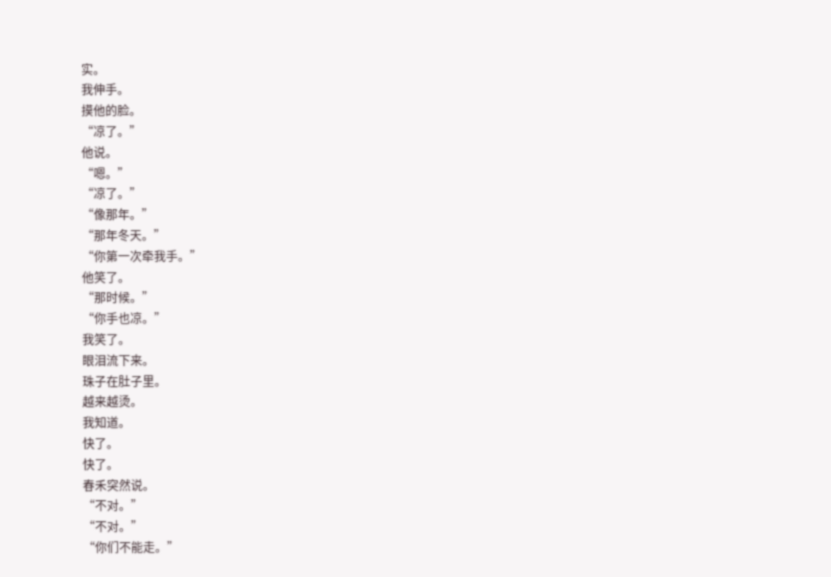实。
我伸手。
摸他的脸。
“凉了。”
他说。
“嗯。”
“凉了。”
“像那年。”
“那年冬天。”
“你第一次牵我手。”
他笑了。
“那时候。”
“你手也凉。”
我笑了。
眼泪流下来。
珠子在肚子里。
越来越烫。
我知道。
快了。
快了。
春禾突然说。
“不对。”
“不对。”
“你们不能走。”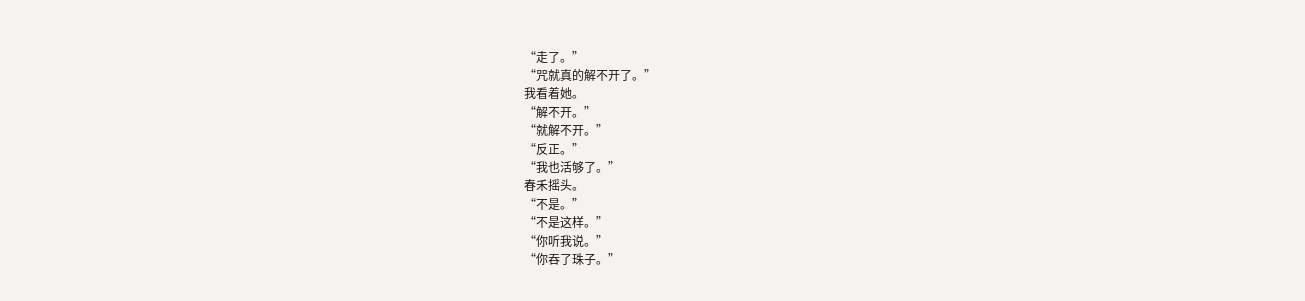“走了。”
“咒就真的解不开了。”
我看着她。
“解不开。”
“就解不开。”
“反正。”
“我也活够了。”
春禾摇头。
“不是。”
“不是这样。”
“你听我说。”
“你吞了珠子。”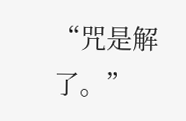“咒是解了。”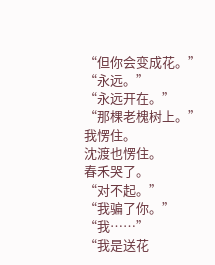“但你会变成花。”
“永远。”
“永远开在。”
“那棵老槐树上。”
我愣住。
沈渡也愣住。
春禾哭了。
“对不起。”
“我骗了你。”
“我……”
“我是送花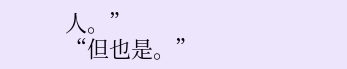人。”
“但也是。”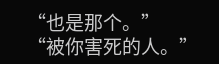“也是那个。”
“被你害死的人。”